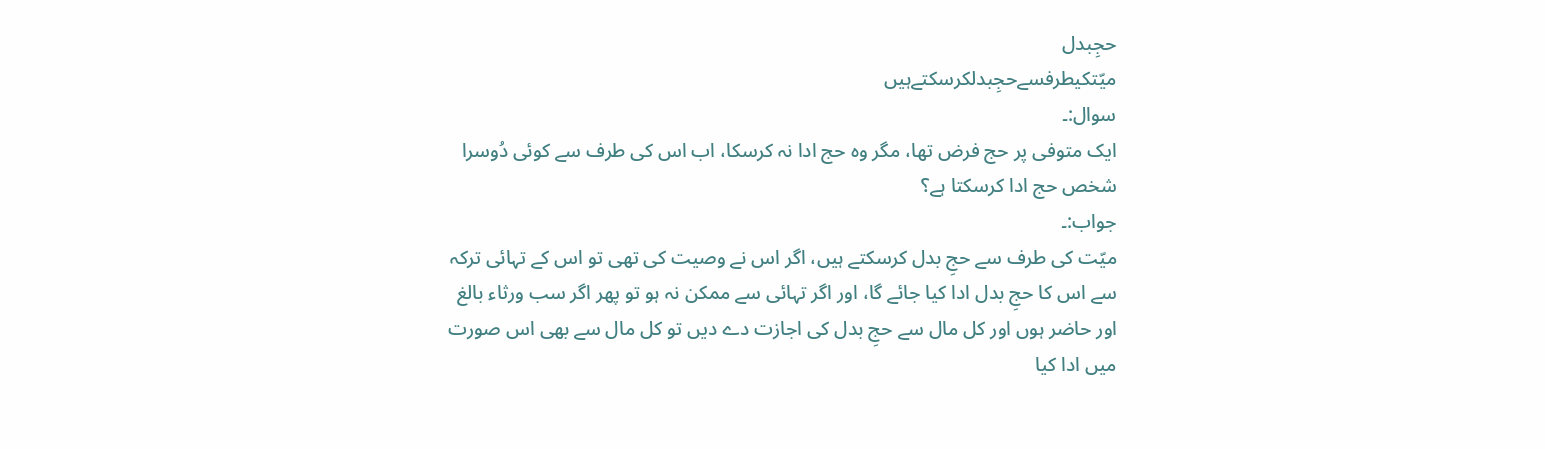حجِبدل
میّتکیطرفسےحجِبدلکرسکتےہیں
سوال:۔
ایک متوفی پر حج فرض تھا، مگر وہ حج ادا نہ کرسکا، اب اس کی طرف سے کوئی دُوسرا شخص حج ادا کرسکتا ہے؟
جواب:۔
میّت کی طرف سے حجِ بدل کرسکتے ہیں، اگر اس نے وصیت کی تھی تو اس کے تہائی ترکہ سے اس کا حجِ بدل ادا کیا جائے گا، اور اگر تہائی سے ممکن نہ ہو تو پھر اگر سب ورثاء بالغ اور حاضر ہوں اور کل مال سے حجِ بدل کی اجازت دے دیں تو کل مال سے بھی اس صورت میں ادا کیا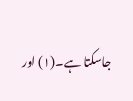جاسکتا ہے۔(۱) اور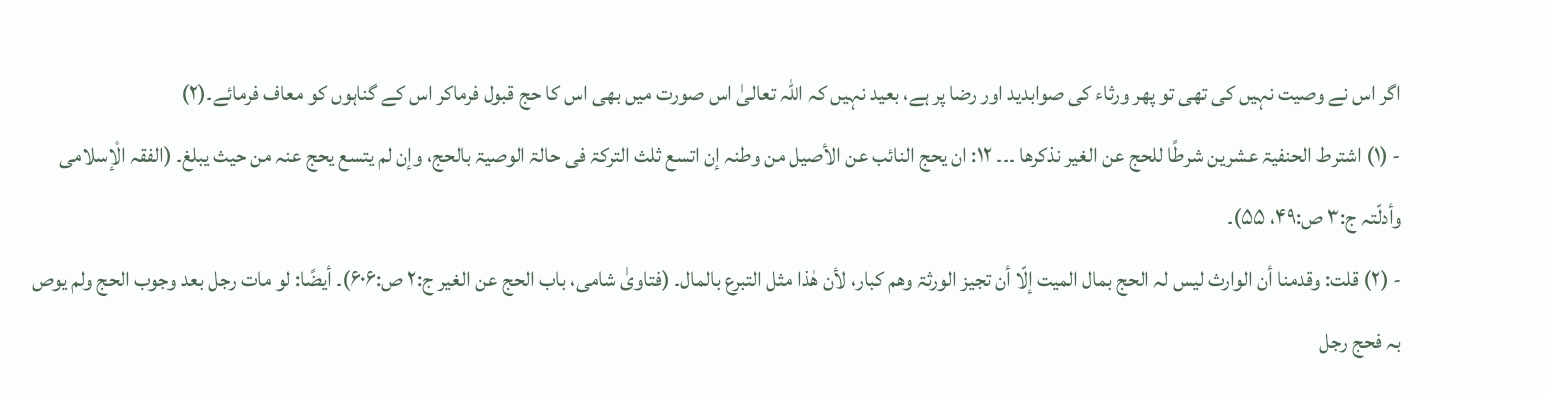اگر اس نے وصیت نہیں کی تھی تو پھر ورثاء کی صوابدید اور رضا پر ہے، بعید نہیں کہ اللہ تعالیٰ اس صورت میں بھی اس کا حج قبول فرماکر اس کے گناہوں کو معاف فرمائے۔(۲)
- (۱) اشترط الحنفیۃ عشرین شرطًا للحج عن الغیر نذکرھا ۔۔۔ ۱۲: ان یحج النائب عن الأصیل من وطنہ إن اتسع ثلث الترکۃ فی حالۃ الوصیۃ بالحج، وإن لم یتسع یحج عنہ من حیث یبلغ۔ (الفقہ الْإسلامی وأدلّتہ ج:۳ ص:۴۹، ۵۵)۔
- (۲) قلت: وقدمنا أن الوارث لیس لہ الحج بمال المیت إلّا أن تجیز الورثۃ وھم کبار، لأن ھٰذا مثل التبرع بالمال۔ (فتاویٰ شامی، باب الحج عن الغیر ج:۲ ص:۶۰۶)۔ أیضًا: لو مات رجل بعد وجوب الحج ولم یوص بہ فحج رجل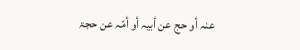عنہ أو حج عن أبیہ أو أمّہ عن حجۃ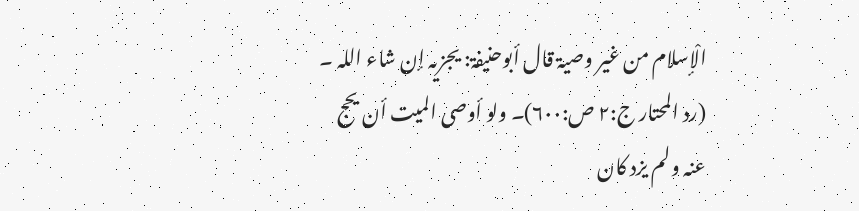الْإسلام من غیر وصیۃ قال أبوحنیفۃ: یجزیہ إن شاء اللہ ۔ (رد المحتار ج:۲ ص:۶۰۰)۔ ولو أوصی المیت أن یحج عنہ ولم یزد کان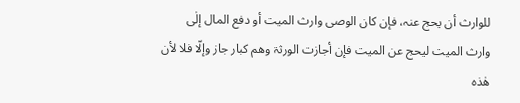للوارث أن یحج عنہ، فإن کان الوصی وارث المیت أو دفع المال إلٰی وارث المیت لیحج عن المیت فإن أجازت الورثۃ وھم کبار جاز وإلّا فلا لأن ھٰذہ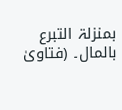بمنزلۃ التبرع بالمال۔ (فتاویٰ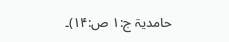حامدیۃ ج:۱ ص:۱۴)۔